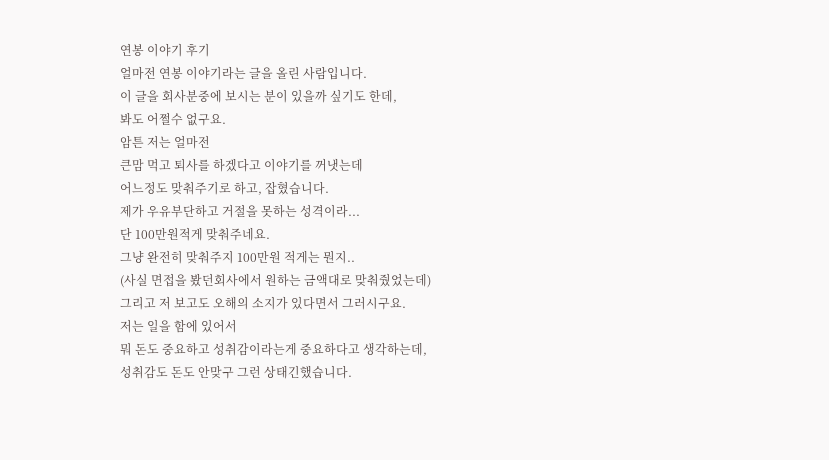연봉 이야기 후기
얼마전 연봉 이야기라는 글을 올린 사람입니다.
이 글을 회사분중에 보시는 분이 있을까 싶기도 한데,
봐도 어쩔수 없구요.
암튼 저는 얼마전
큰맘 먹고 퇴사를 하겠다고 이야기를 꺼냇는데
어느정도 맞춰주기로 하고, 잡혔습니다.
제가 우유부단하고 거절을 못하는 성격이라...
단 100만원적게 맞춰주네요.
그냥 완전히 맞춰주지 100만원 적게는 뭔지..
(사실 면접을 봤던회사에서 원하는 금액대로 맞춰줬었는데)
그리고 저 보고도 오해의 소지가 있다면서 그러시구요.
저는 일을 함에 있어서
뭐 돈도 중요하고 성취감이라는게 중요하다고 생각하는데,
성취감도 돈도 안맞구 그런 상태긴했습니다.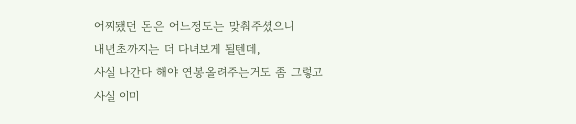어찌됐던 돈은 어느정도는 맞춰주셨으니
내년초까지는 더 다녀보게 될텐데,
사실 나간다 해야 연봉올려주는거도 좀 그렇고
사실 이미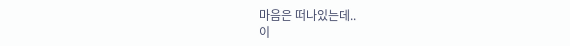마음은 떠나있는데..
이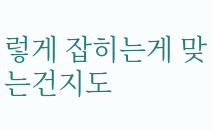렇게 잡히는게 맞는건지도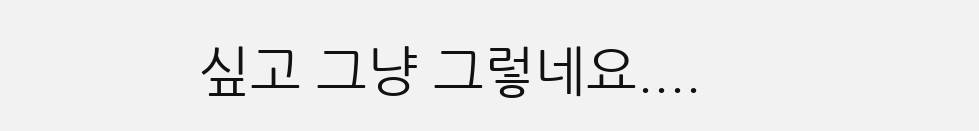싶고 그냥 그렇네요....